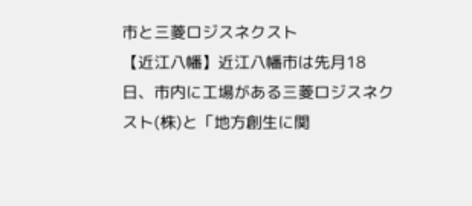市と三菱ロジスネクスト
【近江八幡】近江八幡市は先月18日、市内に工場がある三菱ロジスネクスト(株)と「地方創生に関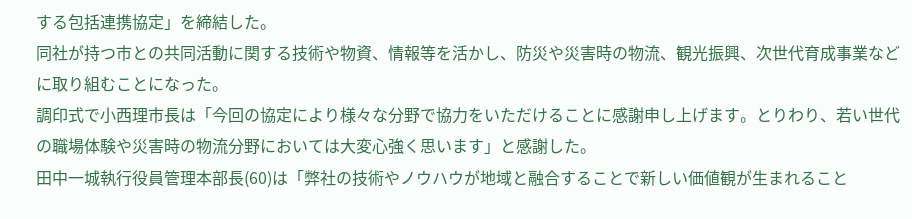する包括連携協定」を締結した。
同社が持つ市との共同活動に関する技術や物資、情報等を活かし、防災や災害時の物流、観光振興、次世代育成事業などに取り組むことになった。
調印式で小西理市長は「今回の協定により様々な分野で協力をいただけることに感謝申し上げます。とりわり、若い世代の職場体験や災害時の物流分野においては大変心強く思います」と感謝した。
田中一城執行役員管理本部長(60)は「弊社の技術やノウハウが地域と融合することで新しい価値観が生まれること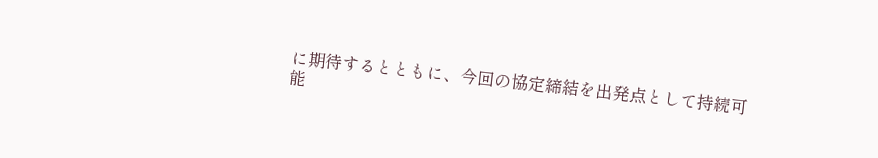に期待するとともに、今回の協定締結を出発点として持続可能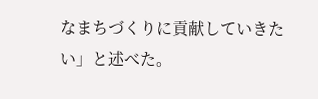なまちづくりに貢献していきたい」と述べた。